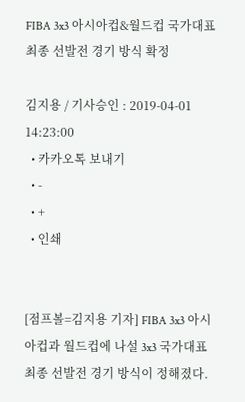FIBA 3x3 아시아컵&월드컵 국가대표 최종 선발전 경기 방식 확정

김지용 / 기사승인 : 2019-04-01 14:23:00
  • 카카오톡 보내기
  • -
  • +
  • 인쇄


[점프볼=김지용 기자] FIBA 3x3 아시아컵과 월드컵에 나설 3x3 국가대표 최종 선발전 경기 방식이 정해졌다.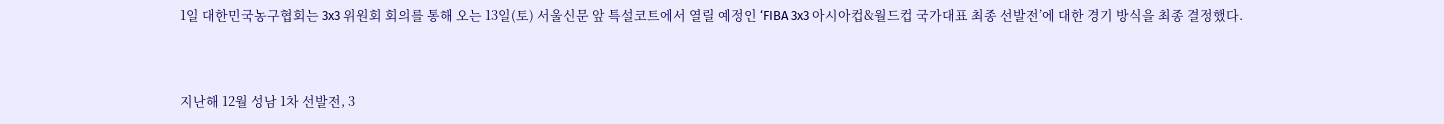1일 대한민국농구협회는 3x3 위원회 회의를 통해 오는 13일(토) 서울신문 앞 특설코트에서 열릴 예정인 ‘FIBA 3x3 아시아컵&월드컵 국가대표 최종 선발전’에 대한 경기 방식을 최종 결정했다.


지난해 12월 성남 1차 선발전, 3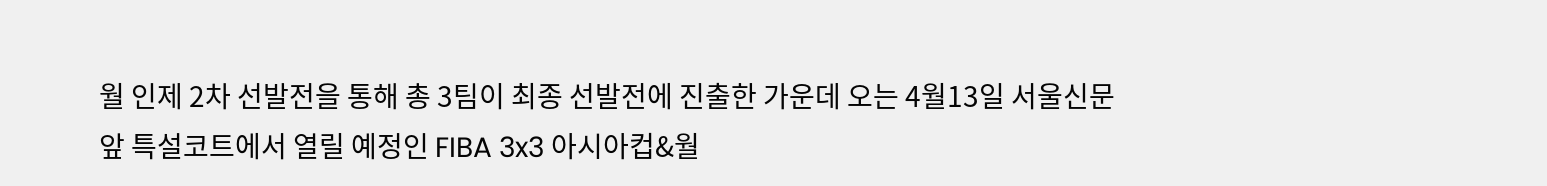월 인제 2차 선발전을 통해 총 3팀이 최종 선발전에 진출한 가운데 오는 4월13일 서울신문 앞 특설코트에서 열릴 예정인 FIBA 3x3 아시아컵&월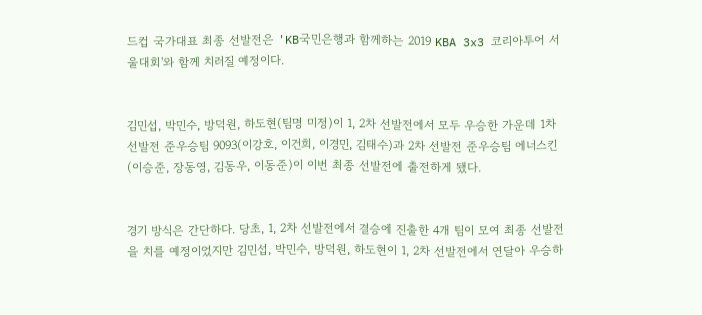드컵 국가대표 최종 선발전은 'KB국민은행과 함께하는 2019 KBA 3x3 코리아투어 서울대회'와 함께 치러질 예정이다.


김민섭, 박민수, 방덕원, 하도현(팀명 미정)이 1, 2차 선발전에서 모두 우승한 가운데 1차 선발전 준우승팀 9093(이강호, 이건희, 이경민, 김태수)과 2차 선발전 준우승팀 에너스킨(이승준, 장동영, 김동우, 이동준)이 이번 최종 선발전에 출전하게 됐다.


경기 방식은 간단하다. 당초, 1, 2차 선발전에서 결승에 진출한 4개 팀이 모여 최종 선발전을 치를 예정이었지만 김민섭, 박민수, 방덕원, 하도현이 1, 2차 선발전에서 연달아 우승하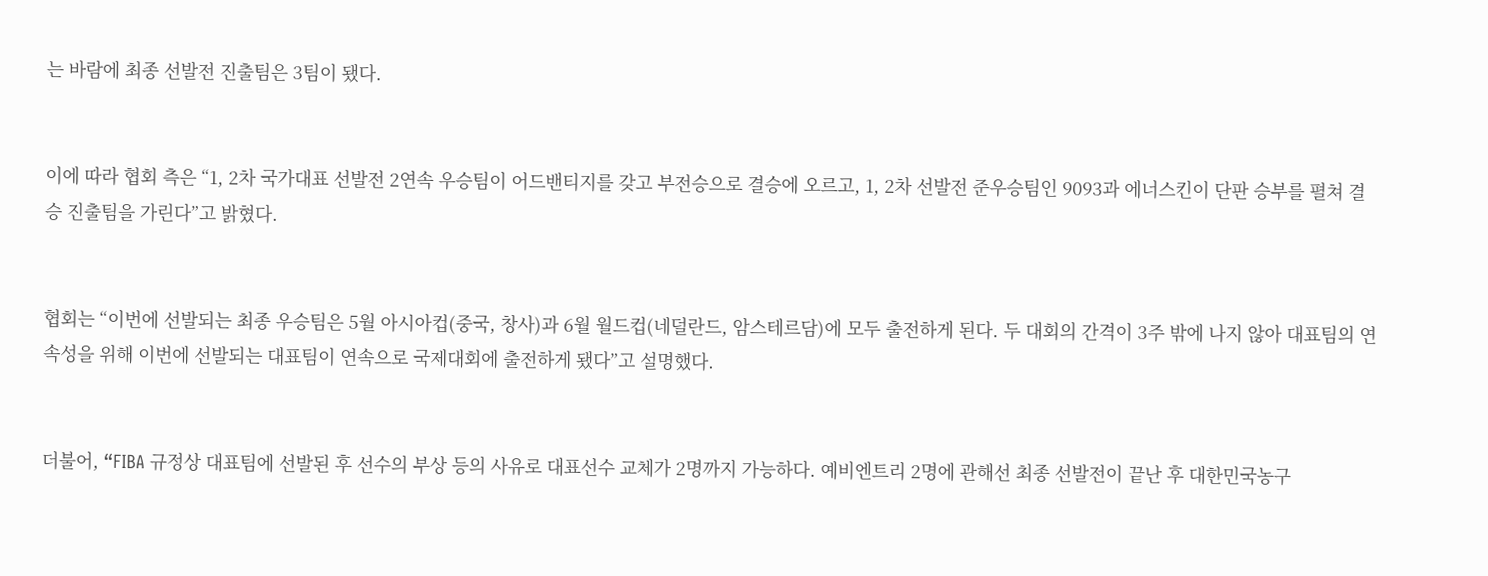는 바람에 최종 선발전 진출팀은 3팀이 됐다.


이에 따라 협회 측은 “1, 2차 국가대표 선발전 2연속 우승팀이 어드밴티지를 갖고 부전승으로 결승에 오르고, 1, 2차 선발전 준우승팀인 9093과 에너스킨이 단판 승부를 펼쳐 결승 진출팀을 가린다”고 밝혔다.


협회는 “이번에 선발되는 최종 우승팀은 5월 아시아컵(중국, 창사)과 6월 월드컵(네덜란드, 암스테르담)에 모두 출전하게 된다. 두 대회의 간격이 3주 밖에 나지 않아 대표팀의 연속성을 위해 이번에 선발되는 대표팀이 연속으로 국제대회에 출전하게 됐다”고 설명했다.


더불어, “FIBA 규정상 대표팀에 선발된 후 선수의 부상 등의 사유로 대표선수 교체가 2명까지 가능하다. 예비엔트리 2명에 관해선 최종 선발전이 끝난 후 대한민국농구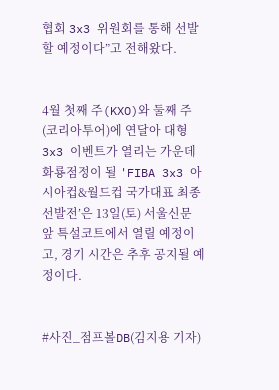협회 3x3 위원회를 통해 선발할 예정이다”고 전해왔다.


4월 첫째 주(KXO)와 둘째 주(코리아투어)에 연달아 대형 3x3 이벤트가 열리는 가운데 화룡점정이 될 'FIBA 3x3 아시아컵&월드컵 국가대표 최종 선발전’은 13일(토) 서울신문 앞 특설코트에서 열릴 예정이고, 경기 시간은 추후 공지될 예정이다.


#사진_점프볼DB(김지용 기자)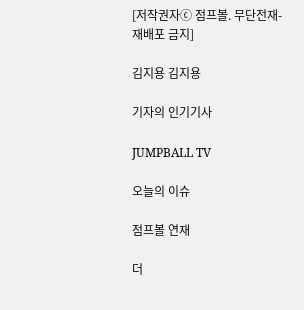[저작권자ⓒ 점프볼. 무단전재-재배포 금지]

김지용 김지용

기자의 인기기사

JUMPBALL TV

오늘의 이슈

점프볼 연재

더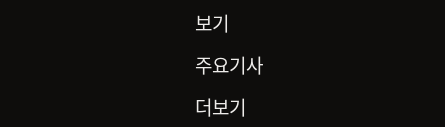보기

주요기사

더보기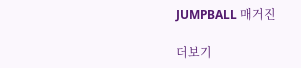JUMPBALL 매거진

더보기